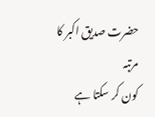حضرت صدیق اکبر کا مرتبہ
کون کر سکتا ہے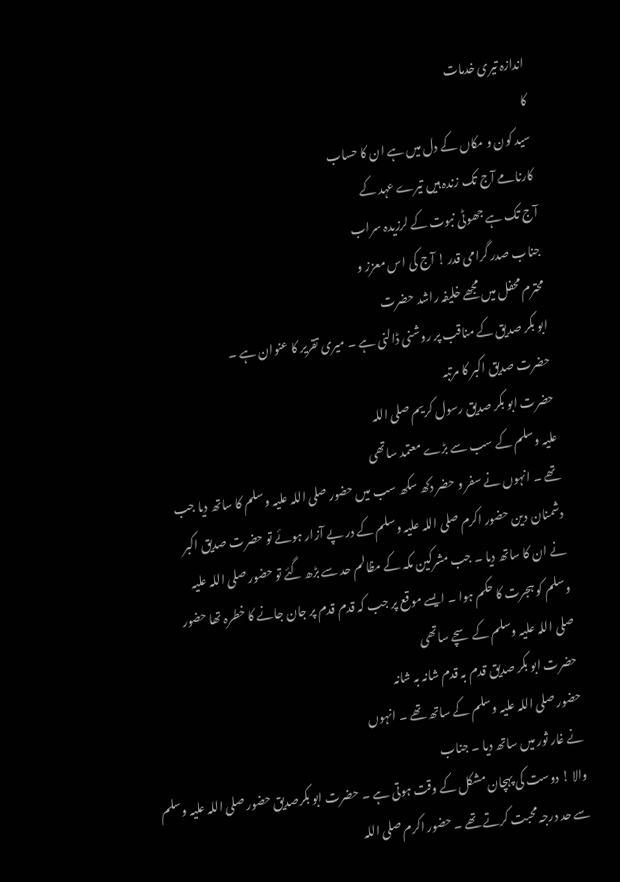اندازہ تیری خدمات
کا
سید کون و مکاں کے دل میں ہے ان کا حساب
کارنامے آج تک زندہ ہیں تیرے عہد کے
آج تک ہے جھوٹی نبوت کے لرزیدہ سراب
جناب صدر گرامی قدر ! آج کی اس معزز و
محترم محفل میں مجھے خلیفہ راشد حضرت
ابو بکر صدیق کے مناقب پر روشنی ڈالنی ہے ۔ میری تقریر کا عنوان ہے ۔
حضرت صدیق اکبر کا مرتبہ
حضرت ابو بکر صدیق رسول کریم صلی اللہ
علیہ وسلم کے سب سے بڑے معتمد ساتھی
تھے ۔ انہوں نے سفر و حضر دکھ سکھ سب میں حضور صلی اللہ علیہ وسلم کا ساتھ دیا جب
دشمنان دین حضور اکرم صلی اللہ علیہ وسلم کے در پے آزار ہوئے تو حضرت صدیق اکبر
نے ان کا ساتھ دیا ۔ جب مشرکین مکہ کے مظالم حد سے بڑھ گئے تو حضور صلی اللہ علیہ
وسلم کو ہجرت کا حکم ہوا ۔ ایسے موقع پر جب کہ قدم قدم پر جان جانے کا خطرہ تھا حضور
صلی اللہ علیہ وسلم کے سچے ساتھی
حضرت ابو بکر صدیق قدم بہ قدم شانہ بہ شانہ
حضور صلی اللہ علیہ وسلم کے ساتھ تھے ۔ انہوں
نے غار ثور میں ساتھ دیا ۔ جناب
والا ! دوست کی پہچان مشکل کے وقت ہوتی ہے ۔ حضرت ابو بکرصدیق حضور صلی اللہ علیہ وسلم
سے حد درجہ محبت کرتے تھے ۔ حضور اکرم صلی اللہ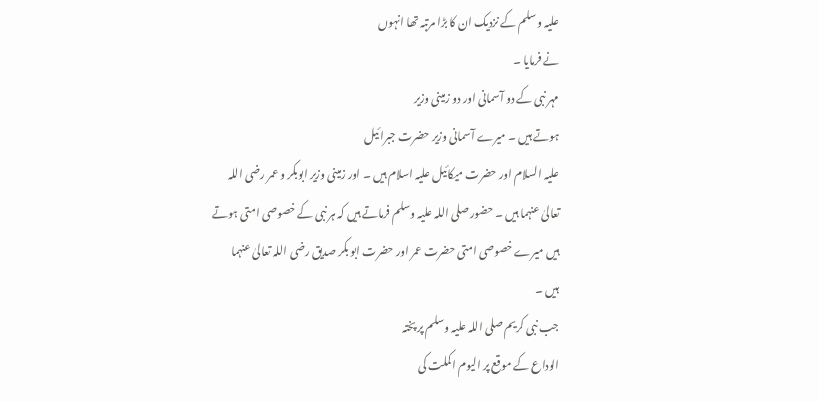علیہ وسلم کے نزدیک ان کا بڑا مرتبہ تھا انہوں
نے فرمایا ۔
مہر نبی کے دو آسمانی اور دو زمینی وزیر
ہوتے ہیں ۔ میرے آسمانی وزیر حضرت جبرائیل
علیہ السلام اور حضرت میکائیل علیہ اسلام ہیں ۔ اور زمینی وزیر ابوبکر و عمر رضی اللہ
تعالیٰ عنہما ہیں ۔ حضور صلی اللہ علیہ وسلم فرماتے ہیں کہ ہر نبی کے خصوصی امتی ہوتے
ہیں میرے خصوصی امتی حضرت عمر اور حضرت ابو بکر صدیق رضی اللہ تعالیٰ عنہما
ہیں ۔
جب نبی کریم صلی اللہ علیہ وسلم پر پختہ
الوداع کے موقع پر الیوم اکملت کی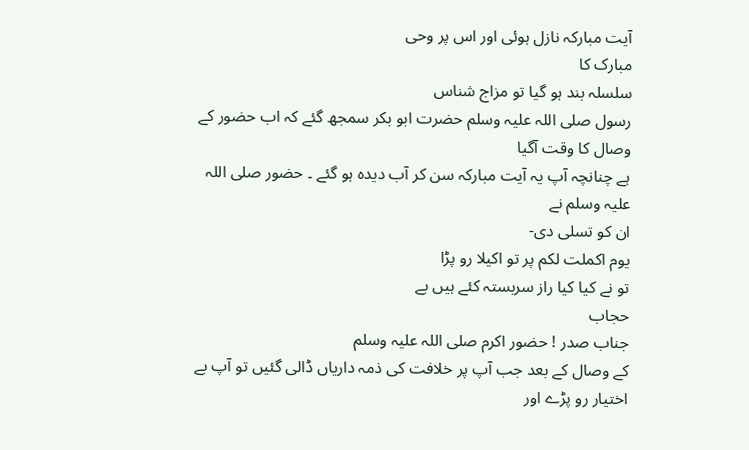آیت مبارکہ نازل ہوئی اور اس پر وحی
مبارک کا
سلسلہ بند ہو گیا تو مزاج شناس
رسول صلی اللہ علیہ وسلم حضرت ابو بکر سمجھ گئے کہ اب حضور کے وصال کا وقت آگیا
ہے چنانچہ آپ یہ آیت مبارکہ سن کر آب دیدہ ہو گئے ۔ حضور صلی اللہ علیہ وسلم نے
ان کو تسلی دی-
یوم اکملت لکم پر تو اکیلا رو پڑا
تو نے کیا کیا راز سربستہ کئے ہیں بے
حجاب
جناب صدر ! حضور اکرم صلی اللہ علیہ وسلم
کے وصال کے بعد جب آپ پر خلافت کی ذمہ داریاں ڈالی گئیں تو آپ بے اختیار رو پڑے اور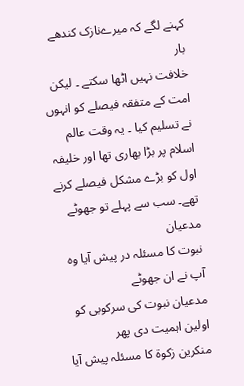کہنے لگے کہ میرےنازک کندھے بار
خلافت نہیں اٹھا سکتے ۔ لیکن امت کے متفقہ فیصلے کو انہوں نے تسلیم کیا ۔ یہ وقت عالم
اسلام پر بڑا بھاری تھا اور خلیفہ اول کو بڑے مشکل فیصلے کرنے تھے۔ سب سے پہلے تو جھوٹے مدعیان
نبوت کا مسئلہ در پیش آیا وہ آپ نے ان جھوٹے
مدعیان نبوت کی سرکوبی کو اولین اہمیت دی پھر
منکرین زکوة کا مسئلہ پیش آیا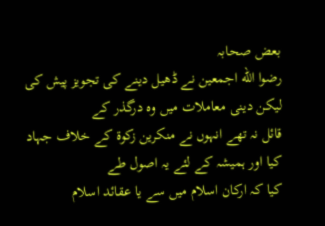بعض صحابہ
رضوا الله اجمعین نے ڈھیل دینے کی تجویز پیش کی لیکن دینی معاملات میں وہ درگذر کے
قائل نہ تھے انہوں نے منکرین زکوة کے خلاف جہاد کیا اور ہمیشہ کے لئے یہ اصول طے
کیا کہ ارکان اسلام میں سے یا عقائد اسلام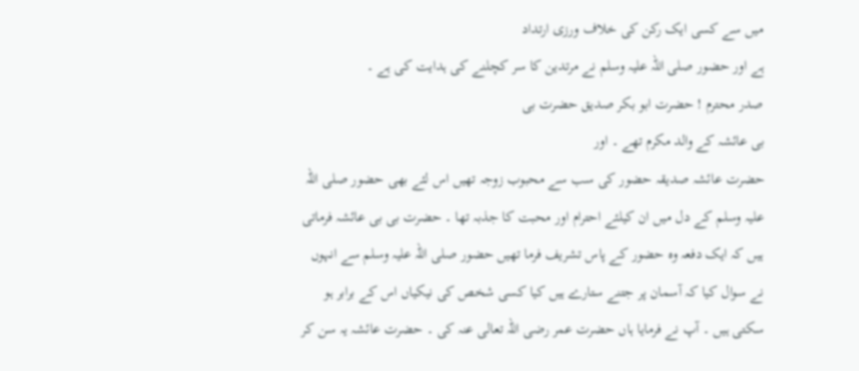میں سے کسی ایک رکن کی خلاف ورزی ارتداد
ہے اور حضور صلی اللہ علیہ وسلم نے مرتدین کا سر کچلنے کی ہدایت کی ہے ۔
صدر محترم ! حضرت ابو بکر صدیق حضرت بی
بی عائشہ کے والد مکرم تھے ۔ اور
حضرت عائشہ صدیقہ حضور کی سب سے محبوب زوجہ تھیں اس لئے بھی حضور صلی اللہ
علیہ وسلم کے دل میں ان کیلئے احترام اور محبت کا جذبہ تھا ۔ حضرت بی بی عائشہ فرماتی
ہیں کہ ایک دفعہ وہ حضور کے پاس تشریف فرما تھیں حضور صلی اللہ علیہ وسلم سے انہوں
نے سوال کیا کہ آسمان پر جتنے ستارے ہیں کیا کسی شخص کی نیکیاں اس کے برابر ہو
سکتی ہیں ۔ آپ نے فرمایا ہاں حضرت عمر رضی اللہ تعالی عنہ کی ۔ حضرت عائشہ یہ سن کر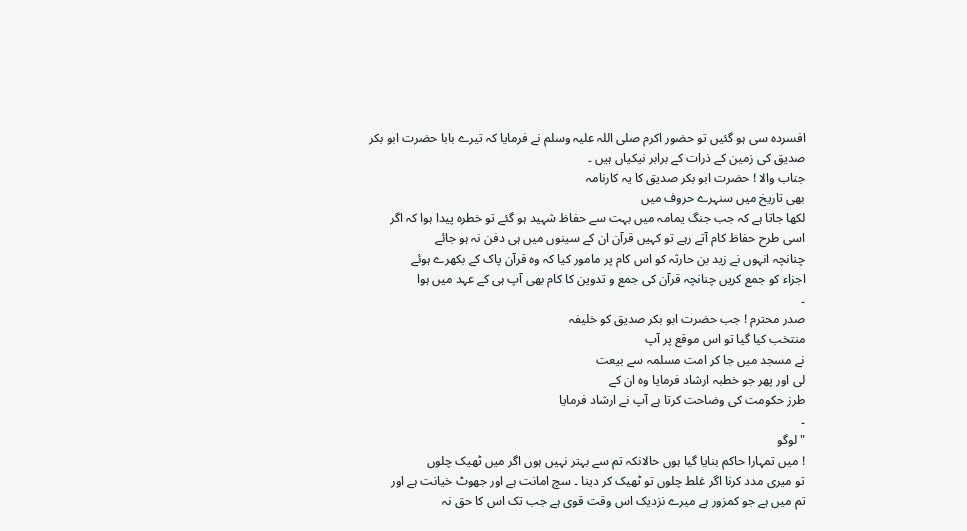افسردہ سی ہو گئیں تو حضور اکرم صلی اللہ علیہ وسلم نے فرمایا کہ تیرے بابا حضرت ابو بکر
صدیق کی زمین کے ذرات کے برابر نیکیاں ہیں ۔
جناب والا ! حضرت ابو بکر صدیق کا یہ کارنامہ
بھی تاریخ میں سنہرے حروف میں
لکھا جاتا ہے کہ جب جنگ یمامہ میں بہت سے حفاظ شہید ہو گئے تو خطرہ پیدا ہوا کہ اگر
اسی طرح حفاظ کام آتے رہے تو کہیں قرآن ان کے سینوں میں ہی دفن نہ ہو جائے
چنانچہ انہوں نے زید بن حارثہ کو اس کام پر مامور کیا کہ وہ قرآن پاک کے بکھرے ہوئے
اجزاء کو جمع کریں چنانچہ قرآن کی جمع و تدوین کا کام بھی آپ ہی کے عہد میں ہوا
۔
صدر محترم ! جب حضرت ابو بکر صدیق کو خلیفہ
منتخب کیا گیا تو اس موقع پر آپ
نے مسجد میں جا کر امت مسلمہ سے بیعت
لی اور پھر جو خطبہ ارشاد فرمایا وہ ان کے
طرز حکومت کی وضاحت کرتا ہے آپ نے ارشاد فرمایا
۔
"لوگو
! میں تمہارا حاکم بنایا گیا ہوں حالانکہ تم سے بہتر نہیں ہوں اگر میں ٹھیک چلوں
تو میری مدد کرنا اگر غلط چلوں تو ٹھیک کر دینا ۔ سچ امانت ہے اور جھوٹ خیانت ہے اور
تم میں ہے جو کمزور ہے میرے نزدیک اس وقت قوی ہے جب تک اس کا حق نہ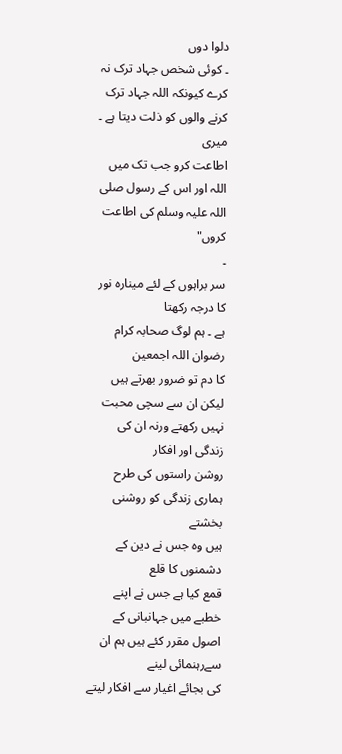دلوا دوں
۔ کوئی شخص جہاد ترک نہ کرے کیونکہ اللہ جہاد ترک کرنے والوں کو ذلت دیتا ہے ۔ میری
اطاعت کرو جب تک میں اللہ اور اس کے رسول صلی اللہ علیہ وسلم کی اطاعت کروں"
۔
سر براہوں کے لئے مینارہ نور کا درجہ رکھتا
ہے ۔ ہم لوگ صحابہ کرام رضوان اللہ اجمعین
کا دم تو ضرور بھرتے ہیں لیکن ان سے سچی محبت
نہیں رکھتے ورنہ ان کی زندگی اور افکار
روشن راستوں کی طرح ہماری زندگی کو روشنی بخشتے
ہیں وہ جس نے دین کے دشمنوں کا قلع
قمع کیا ہے جس نے اپنے خطبے میں جہانبانی کے اصول مقرر کئے ہیں ہم ان سےرہنمائی لینے
کی بجائے اغیار سے افکار لیتے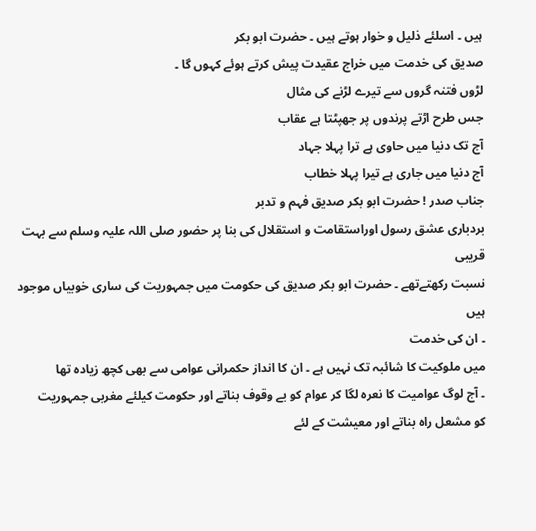ہیں ۔ اسلئے ذلیل و خوار ہوتے ہیں ۔ حضرت ابو بکر
صدیق کی خدمت میں خراج عقیدت پیش کرتے ہوئے کہوں گا ۔
لڑوں فتنہ گروں سے تیرے لڑنے کی مثال
جس طرح اڑتے پرندوں پر جھپٹتا ہے عقاب
آج تک دنیا میں حاوی ہے ترا پہلا جہاد
آج دنیا میں جاری ہے تیرا پہلا خطاب
جناب صدر ! حضرت ابو بکر صدیق فہم و تدبر
بردباری عشق رسول اوراستقامت و استقلال کی بنا پر حضور صلی اللہ علیہ وسلم سے بہت قریبی
نسبت رکھتےتھے ۔ حضرت ابو بکر صدیق کی حکومت میں جمہوریت کی ساری خوبیاں موجود ہیں
۔ ان کی خدمت
میں ملوکیت کا شائبہ تک نہیں ہے ۔ ان کا انداز حکمرانی عوامی سے بھی کچھ زیادہ تھا
۔ آج لوگ عوامیت کا نعرہ لگا کر عوام کو بے وقوف بناتے اور حکومت کیلئے مغربی جمہوریت
کو مشعل راہ بناتے اور معیشت کے لئے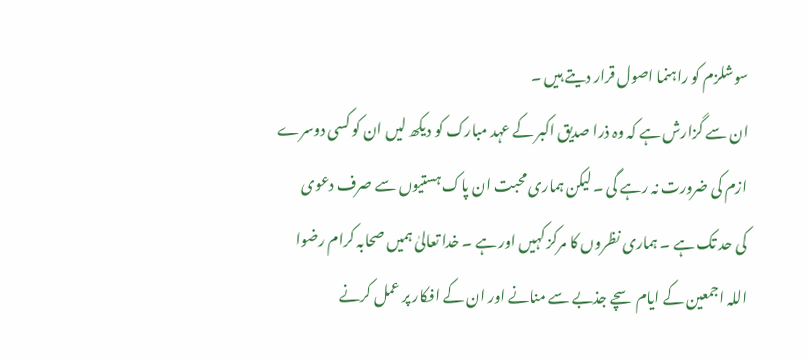سوشلزم کو راہنما اصول قرار دیتے ہیں ۔
ان سے گزارش ہے کہ وہ ذرا صدیق اکبر کے عہد مبارک کو دیکھ لیں ان کو کسی دوسرے
ازم کی ضرورت نہ رہے گی ۔ لیکن ہماری محبت ان پاک ہستیوں سے صرف دعوی
کی حد تک ہے ۔ ہماری نظروں کا مرکز کہیں اور ہے ۔ خدا تعالیٰ ہمیں صحابہ کرام رضوا
اللہ اجمعین کے ایام سچے جذبے سے منانے اور ان کے افکار پر عمل کرنے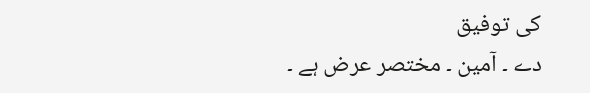کی توفیق
دے ۔ آمین ۔ مختصر عرض ہے ۔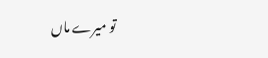تو میرے ماں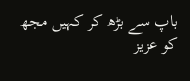باپ سے بڑھ کر کہیں مجھ
کو عزیز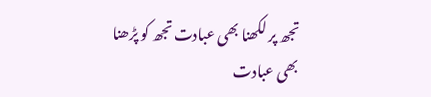تجھ پر لکھنا بھی عبادت تجھ کو پڑھنا
بھی عبادت